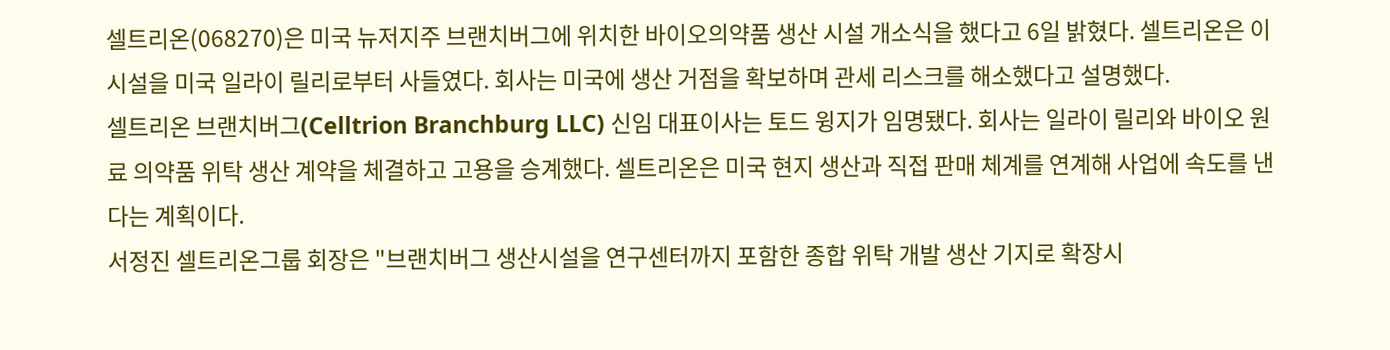셀트리온(068270)은 미국 뉴저지주 브랜치버그에 위치한 바이오의약품 생산 시설 개소식을 했다고 6일 밝혔다. 셀트리온은 이 시설을 미국 일라이 릴리로부터 사들였다. 회사는 미국에 생산 거점을 확보하며 관세 리스크를 해소했다고 설명했다.
셀트리온 브랜치버그(Celltrion Branchburg LLC) 신임 대표이사는 토드 윙지가 임명됐다. 회사는 일라이 릴리와 바이오 원료 의약품 위탁 생산 계약을 체결하고 고용을 승계했다. 셀트리온은 미국 현지 생산과 직접 판매 체계를 연계해 사업에 속도를 낸다는 계획이다.
서정진 셀트리온그룹 회장은 "브랜치버그 생산시설을 연구센터까지 포함한 종합 위탁 개발 생산 기지로 확장시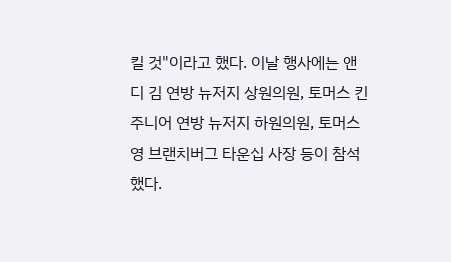킬 것"이라고 했다. 이날 행사에는 앤디 김 연방 뉴저지 상원의원, 토머스 킨 주니어 연방 뉴저지 하원의원, 토머스 영 브랜치버그 타운십 사장 등이 참석했다.